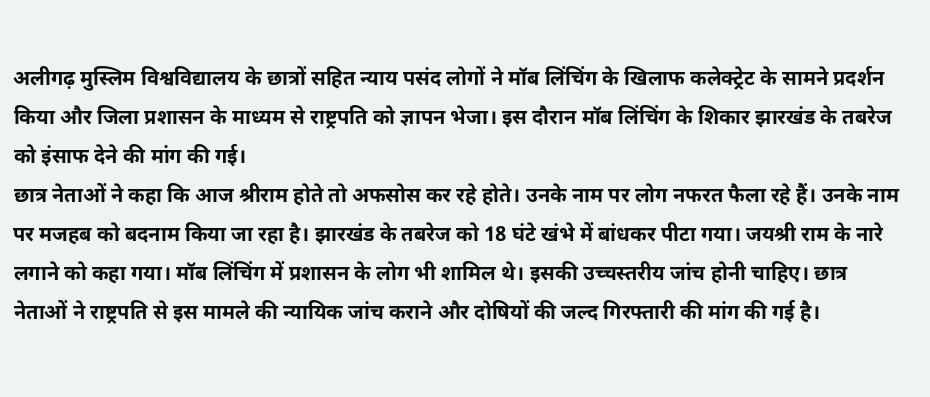अलीगढ़ मुस्लिम विश्वविद्यालय के छात्रों सहित न्याय पसंद लोगों ने मॉब लिंचिंग के खिलाफ कलेक्ट्रेट के सामने प्रदर्शन किया और जिला प्रशासन के माध्यम से राष्ट्रपति को ज्ञापन भेजा। इस दौरान मॉब लिंचिंग के शिकार झारखंड के तबरेज को इंसाफ देने की मांग की गई।
छात्र नेताओं ने कहा कि आज श्रीराम होते तो अफसोस कर रहे होते। उनके नाम पर लोग नफरत फैला रहे हैं। उनके नाम पर मजहब को बदनाम किया जा रहा है। झारखंड के तबरेज को 18 घंटे खंभे में बांधकर पीटा गया। जयश्री राम के नारे लगाने को कहा गया। मॉब लिंचिंग में प्रशासन के लोग भी शामिल थे। इसकी उच्चस्तरीय जांच होनी चाहिए। छात्र नेताओं ने राष्ट्रपति से इस मामले की न्यायिक जांच कराने और दोषियों की जल्द गिरफ्तारी की मांग की गई है।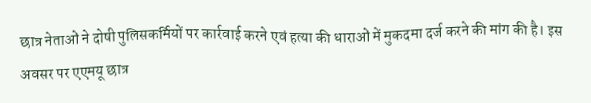छात्र नेताओं ने दोषी पुलिसकर्मियों पर कार्रवाई करने एवं हत्या की धाराओं में मुकदमा दर्ज करने की मांग की है। इस अवसर पर एएमयू छात्र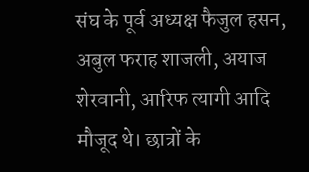संघ के पूर्व अध्यक्ष फैजुल हसन, अबुल फराह शाजली, अयाज शेरवानी, आरिफ त्यागी आदि मौजूद थे। छात्रों के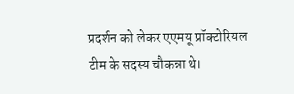प्रदर्शन को लेकर एएमयू प्रॉक्टोरियल टीम के सदस्य चौकन्ना थे।